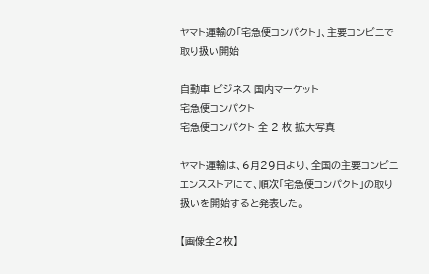ヤマト運輸の「宅急便コンパクト」、主要コンビニで取り扱い開始

自動車 ビジネス 国内マーケット
宅急便コンパクト
宅急便コンパクト 全 2 枚 拡大写真

ヤマト運輸は、6月29日より、全国の主要コンビニエンスストアにて、順次「宅急便コンパクト」の取り扱いを開始すると発表した。

【画像全2枚】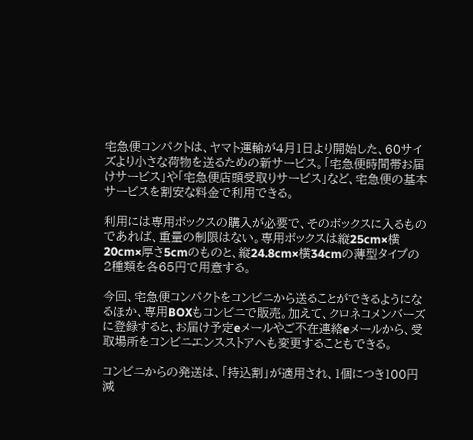宅急便コンパクトは、ヤマト運輸が4月1日より開始した、60サイズより小さな荷物を送るための新サービス。「宅急便時間帯お届けサービス」や「宅急便店頭受取りサービス」など、宅急便の基本サービスを割安な料金で利用できる。

利用には専用ボックスの購入が必要で、そのボックスに入るものであれば、重量の制限はない。専用ボックスは縦25cm×横20cm×厚さ5cmのものと、縦24.8cm×横34cmの薄型タイプの2種類を各65円で用意する。

今回、宅急便コンパクトをコンビニから送ることができるようになるほか、専用BOXもコンビニで販売。加えて、クロネコメンバーズに登録すると、お届け予定eメールやご不在連絡eメールから、受取場所をコンビニエンスストアへも変更することもできる。

コンビニからの発送は、「持込割」が適用され、1個につき100円減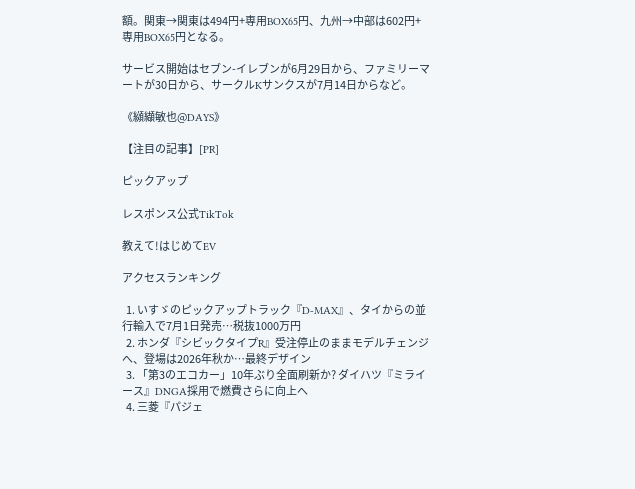額。関東→関東は494円+専用BOX65円、九州→中部は602円+専用BOX65円となる。

サービス開始はセブン-イレブンが6月29日から、ファミリーマートが30日から、サークルKサンクスが7月14日からなど。

《纐纈敏也@DAYS》

【注目の記事】[PR]

ピックアップ

レスポンス公式TikTok

教えて!はじめてEV

アクセスランキング

  1. いすゞのピックアップトラック『D-MAX』、タイからの並行輸入で7月1日発売…税抜1000万円
  2. ホンダ『シビックタイプR』受注停止のままモデルチェンジへ、登場は2026年秋か…最終デザイン
  3. 「第3のエコカー」10年ぶり全面刷新か? ダイハツ『ミライース』DNGA採用で燃費さらに向上へ
  4. 三菱『パジェ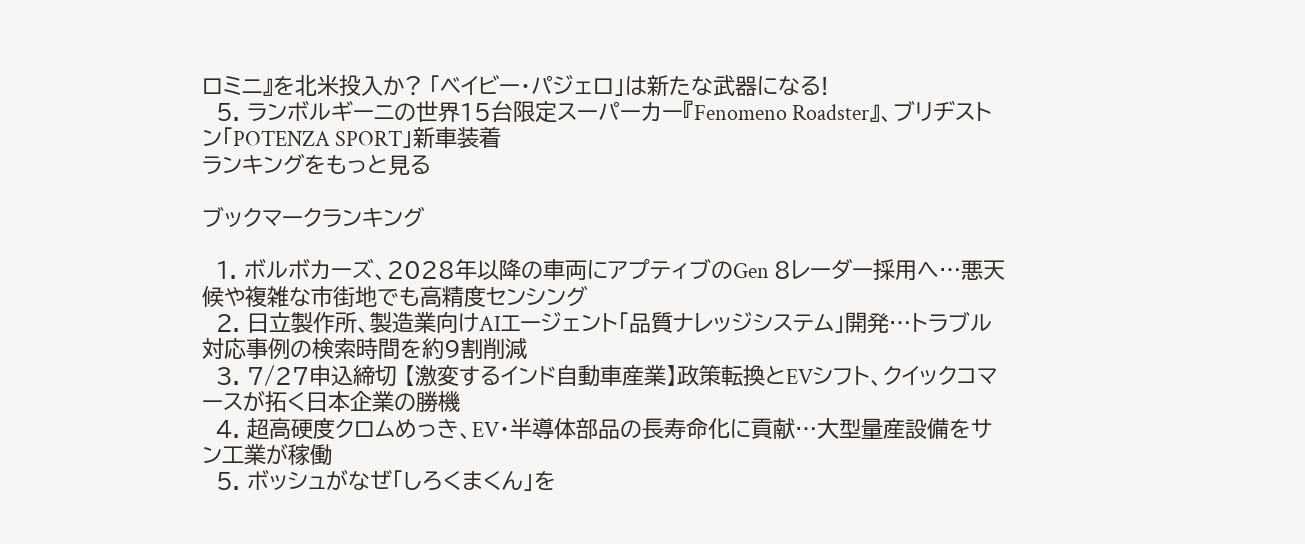ロミニ』を北米投入か? 「ベイビー・パジェロ」は新たな武器になる!
  5. ランボルギーニの世界15台限定スーパーカー『Fenomeno Roadster』、ブリヂストン「POTENZA SPORT」新車装着
ランキングをもっと見る

ブックマークランキング

  1. ボルボカーズ、2028年以降の車両にアプティブのGen 8レーダー採用へ…悪天候や複雑な市街地でも高精度センシング
  2. 日立製作所、製造業向けAIエージェント「品質ナレッジシステム」開発…トラブル対応事例の検索時間を約9割削減
  3. 7/27申込締切 【激変するインド自動車産業】政策転換とEVシフト、クイックコマースが拓く日本企業の勝機
  4. 超高硬度クロムめっき、EV・半導体部品の長寿命化に貢献…大型量産設備をサン工業が稼働
  5. ボッシュがなぜ「しろくまくん」を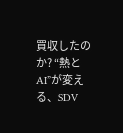買収したのか? “熱とAI”が変える、SDV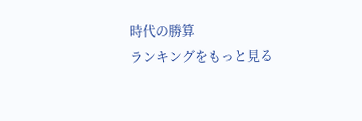時代の勝算
ランキングをもっと見る